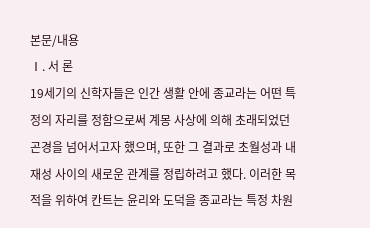본문/내용
Ⅰ. 서 론
19세기의 신학자들은 인간 생활 안에 종교라는 어떤 특정의 자리를 정함으로써 계몽 사상에 의해 초래되었던 곤경을 넘어서고자 했으며, 또한 그 결과로 초월성과 내재성 사이의 새로운 관계를 정립하려고 했다. 이러한 목적을 위하여 칸트는 윤리와 도덕을 종교라는 특정 차원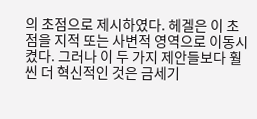의 초점으로 제시하였다. 헤겔은 이 초점을 지적 또는 사변적 영역으로 이동시켰다. 그러나 이 두 가지 제안들보다 훨씬 더 혁신적인 것은 금세기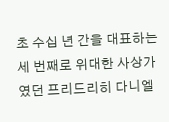초 수십 년 간을 대표하는 세 번째로 위대한 사상가였던 프리드리히 다니엘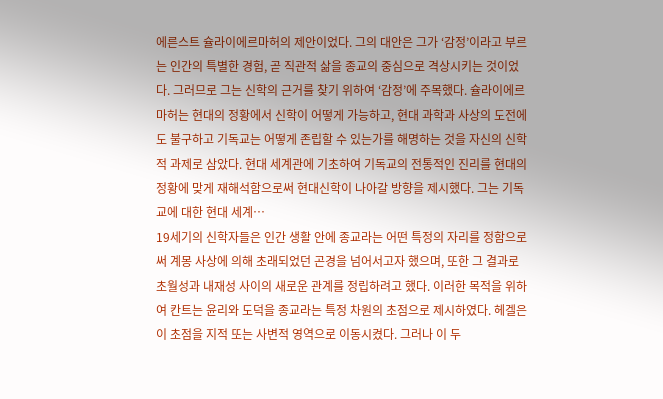에른스트 슐라이에르마허의 제안이었다. 그의 대안은 그가 ‘감정’이라고 부르는 인간의 특별한 경험, 곧 직관적 삶을 종교의 중심으로 격상시키는 것이었다. 그러므로 그는 신학의 근거를 찾기 위하여 ‘감정’에 주목했다. 슐라이에르마허는 현대의 정황에서 신학이 어떻게 가능하고, 현대 과학과 사상의 도전에도 불구하고 기독교는 어떻게 존립할 수 있는가를 해명하는 것을 자신의 신학적 과제로 삼았다. 현대 세계관에 기초하여 기독교의 전통적인 진리를 현대의 정황에 맞게 재해석함으로써 현대신학이 나아갈 방향을 제시했다. 그는 기독교에 대한 현대 세계…
19세기의 신학자들은 인간 생활 안에 종교라는 어떤 특정의 자리를 정함으로써 계몽 사상에 의해 초래되었던 곤경을 넘어서고자 했으며, 또한 그 결과로 초월성과 내재성 사이의 새로운 관계를 정립하려고 했다. 이러한 목적을 위하여 칸트는 윤리와 도덕을 종교라는 특정 차원의 초점으로 제시하였다. 헤겔은 이 초점을 지적 또는 사변적 영역으로 이동시켰다. 그러나 이 두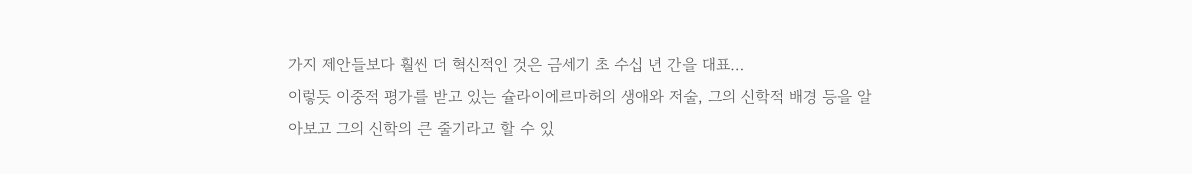가지 제안들보다 훨씬 더 혁신적인 것은 금세기 초 수십 년 간을 대표…
이렇듯 이중적 평가를 받고 있는 슐라이에르마허의 생애와 저술, 그의 신학적 배경 등을 알아보고 그의 신학의 큰 줄기라고 할 수 있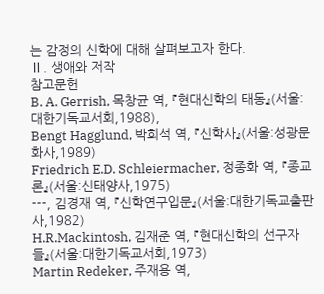는 감정의 신학에 대해 살펴보고자 한다.
Ⅱ. 생애와 저작
참고문헌
B. A. Gerrish, 목창균 역, 『현대신학의 태동』(서울:대한기독교서회,1988),
Bengt Hagglund, 박희석 역, 『신학사』(서울:성광문화사,1989)
Friedrich E.D. Schleiermacher, 정종화 역, 『종교론』(서울:신태양사,1975)
---, 김경재 역, 『신학연구입문』(서울:대한기독교출판사,1982)
H.R.Mackintosh, 김재준 역, 『현대신학의 선구자들』(서울:대한기독교서회,1973)
Martin Redeker, 주재용 역,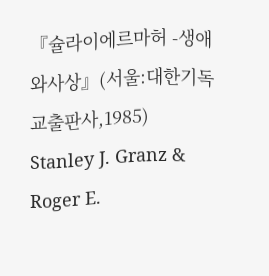『슐라이에르마허 -생애와사상』(서울:대한기독교출판사,1985)
Stanley J. Granz & Roger E.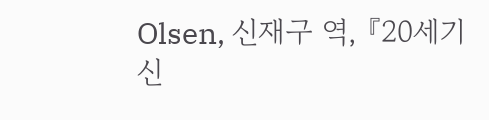Olsen, 신재구 역, 『20세기 신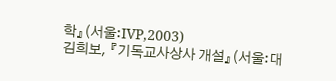학』(서울:IVP,2003)
김희보, 『기독교사상사 개설』(서울:대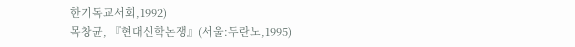한기독교서회,1992)
목창균, 『현대신학논쟁』(서울:두란노,1995)